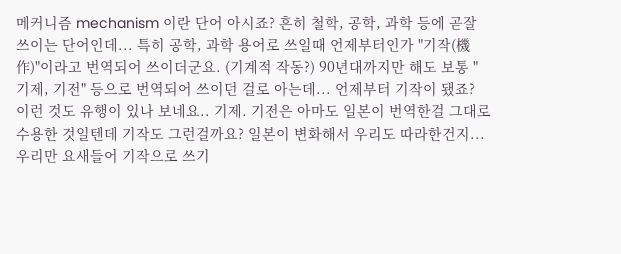메커니즘 mechanism 이란 단어 아시죠? 흔히 철학, 공학, 과학 등에 곧잘 쓰이는 단어인데... 특히 공학, 과학 용어로 쓰일때 언제부터인가 "기작(機作)"이라고 번역되어 쓰이더군요. (기계적 작동?) 90년대까지만 해도 보통 "기제, 기전" 등으로 번역되어 쓰이던 걸로 아는데... 언제부터 기작이 됐죠? 이런 것도 유행이 있나 보네요.. 기제. 기전은 아마도 일본이 번역한걸 그대로 수용한 것일텐데 기작도 그런걸까요? 일본이 변화해서 우리도 따라한건지... 우리만 요새들어 기작으로 쓰기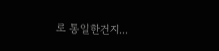로 통일한건지...